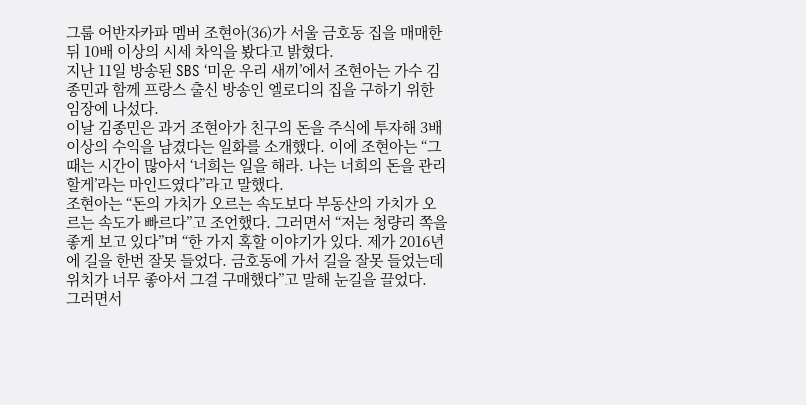그룹 어반자카파 멤버 조현아(36)가 서울 금호동 집을 매매한 뒤 10배 이상의 시세 차익을 봤다고 밝혔다.
지난 11일 방송된 SBS ‘미운 우리 새끼’에서 조현아는 가수 김종민과 함께 프랑스 출신 방송인 엘로디의 집을 구하기 위한 임장에 나섰다.
이날 김종민은 과거 조현아가 친구의 돈을 주식에 투자해 3배 이상의 수익을 남겼다는 일화를 소개했다. 이에 조현아는 “그때는 시간이 많아서 ‘너희는 일을 해라. 나는 너희의 돈을 관리할게’라는 마인드였다”라고 말했다.
조현아는 “돈의 가치가 오르는 속도보다 부동산의 가치가 오르는 속도가 빠르다”고 조언했다. 그러면서 “저는 청량리 쪽을 좋게 보고 있다”며 “한 가지 혹할 이야기가 있다. 제가 2016년에 길을 한번 잘못 들었다. 금호동에 가서 길을 잘못 들었는데 위치가 너무 좋아서 그걸 구매했다”고 말해 눈길을 끌었다.
그러면서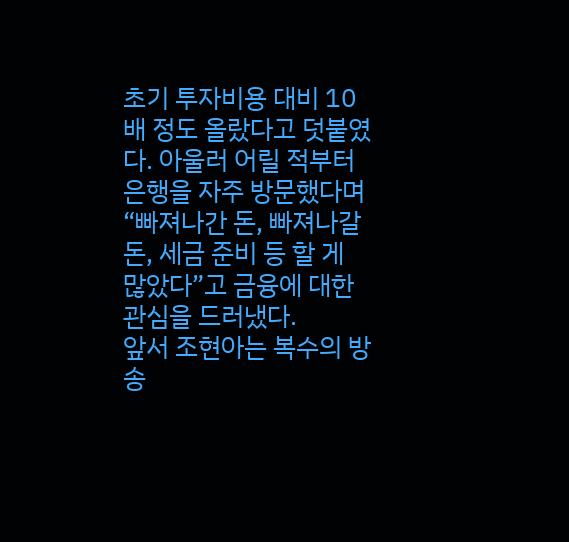초기 투자비용 대비 10배 정도 올랐다고 덧붙였다. 아울러 어릴 적부터 은행을 자주 방문했다며 “빠져나간 돈, 빠져나갈 돈, 세금 준비 등 할 게 많았다”고 금융에 대한 관심을 드러냈다.
앞서 조현아는 복수의 방송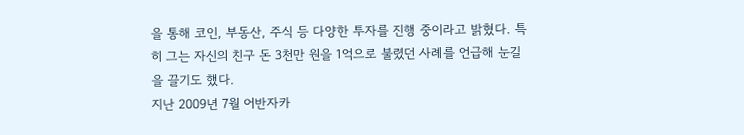을 통해 코인, 부동산, 주식 등 다양한 투자를 진행 중이라고 밝혔다. 특히 그는 자신의 친구 돈 3천만 원을 1억으로 불렸던 사례를 언급해 눈길을 끌기도 했다.
지난 2009년 7월 어반자카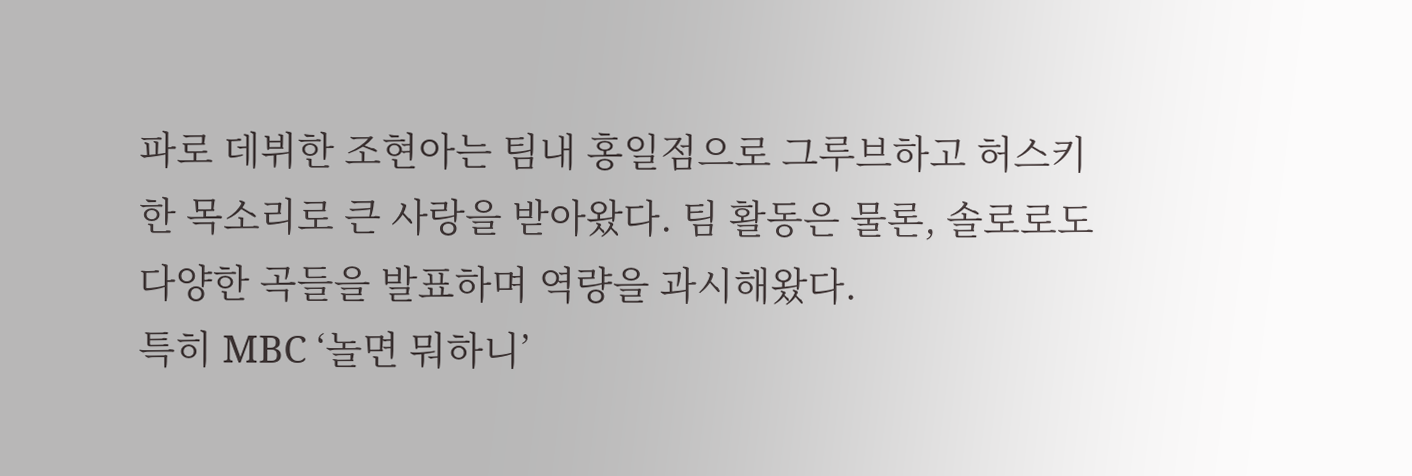파로 데뷔한 조현아는 팀내 홍일점으로 그루브하고 허스키한 목소리로 큰 사랑을 받아왔다. 팀 활동은 물론, 솔로로도 다양한 곡들을 발표하며 역량을 과시해왔다.
특히 MBC ‘놀면 뭐하니’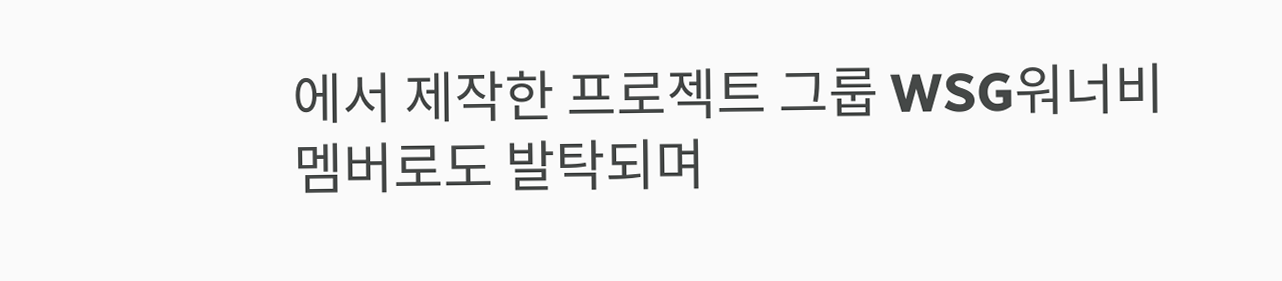에서 제작한 프로젝트 그룹 WSG워너비 멤버로도 발탁되며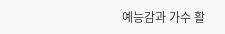예능감과 가수 활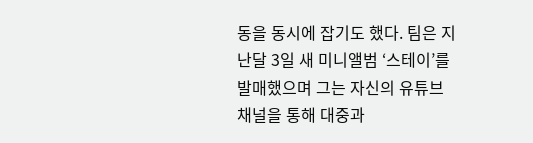동을 동시에 잡기도 했다. 팀은 지난달 3일 새 미니앨범 ‘스테이’를 발매했으며 그는 자신의 유튜브 채널을 통해 대중과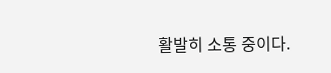활발히 소통 중이다.